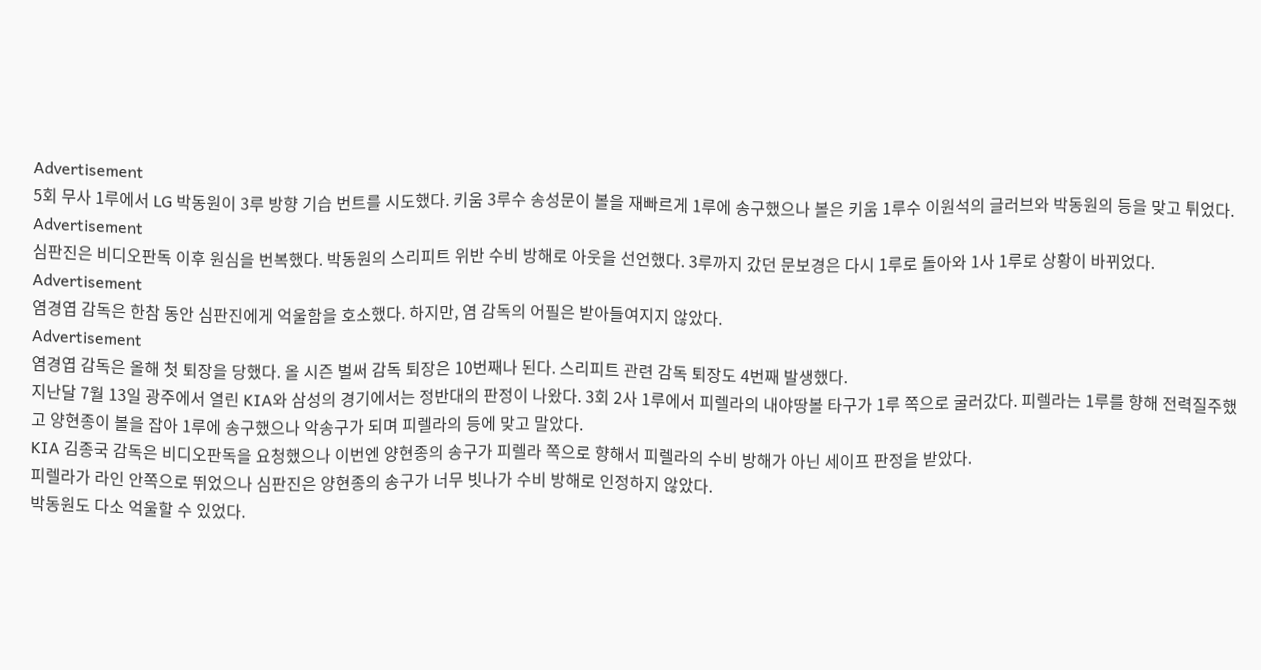Advertisement
5회 무사 1루에서 LG 박동원이 3루 방향 기습 번트를 시도했다. 키움 3루수 송성문이 볼을 재빠르게 1루에 송구했으나 볼은 키움 1루수 이원석의 글러브와 박동원의 등을 맞고 튀었다.
Advertisement
심판진은 비디오판독 이후 원심을 번복했다. 박동원의 스리피트 위반 수비 방해로 아웃을 선언했다. 3루까지 갔던 문보경은 다시 1루로 돌아와 1사 1루로 상황이 바뀌었다.
Advertisement
염경엽 감독은 한참 동안 심판진에게 억울함을 호소했다. 하지만, 염 감독의 어필은 받아들여지지 않았다.
Advertisement
염경엽 감독은 올해 첫 퇴장을 당했다. 올 시즌 벌써 감독 퇴장은 10번째나 된다. 스리피트 관련 감독 퇴장도 4번째 발생했다.
지난달 7월 13일 광주에서 열린 KIA와 삼성의 경기에서는 정반대의 판정이 나왔다. 3회 2사 1루에서 피렐라의 내야땅볼 타구가 1루 쪽으로 굴러갔다. 피렐라는 1루를 향해 전력질주했고 양현종이 볼을 잡아 1루에 송구했으나 악송구가 되며 피렐라의 등에 맞고 말았다.
KIA 김종국 감독은 비디오판독을 요청했으나 이번엔 양현종의 송구가 피렐라 쪽으로 향해서 피렐라의 수비 방해가 아닌 세이프 판정을 받았다.
피렐라가 라인 안쪽으로 뛰었으나 심판진은 양현종의 송구가 너무 빗나가 수비 방해로 인정하지 않았다.
박동원도 다소 억울할 수 있었다.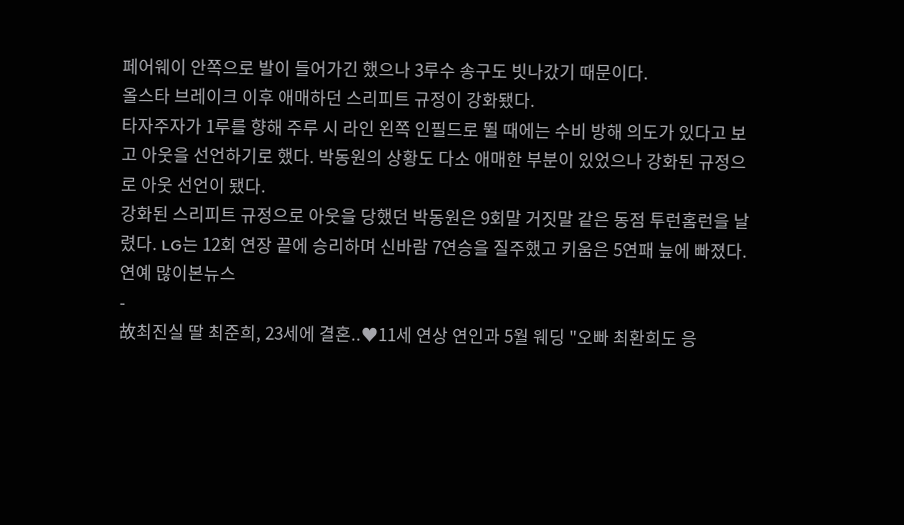페어웨이 안쪽으로 발이 들어가긴 했으나 3루수 송구도 빗나갔기 때문이다.
올스타 브레이크 이후 애매하던 스리피트 규정이 강화됐다.
타자주자가 1루를 향해 주루 시 라인 왼쪽 인필드로 뛸 때에는 수비 방해 의도가 있다고 보고 아웃을 선언하기로 했다. 박동원의 상황도 다소 애매한 부분이 있었으나 강화된 규정으로 아웃 선언이 됐다.
강화된 스리피트 규정으로 아웃을 당했던 박동원은 9회말 거짓말 같은 동점 투런홈런을 날렸다. LG는 12회 연장 끝에 승리하며 신바람 7연승을 질주했고 키움은 5연패 늪에 빠졌다.
연예 많이본뉴스
-
故최진실 딸 최준희, 23세에 결혼..♥11세 연상 연인과 5월 웨딩 "오빠 최환희도 응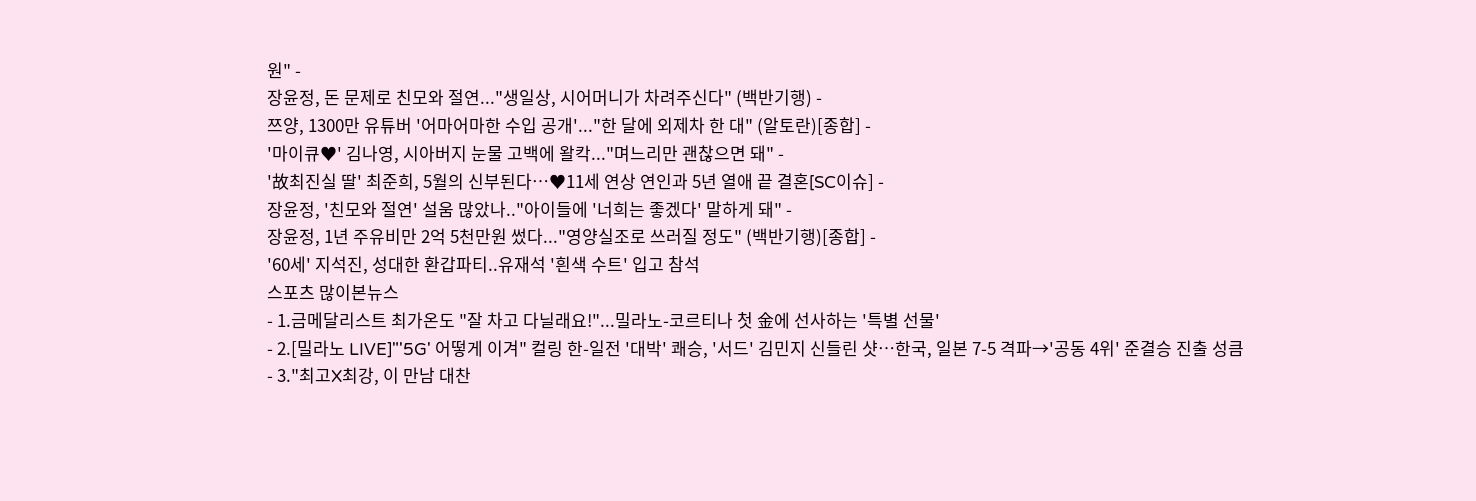원" -
장윤정, 돈 문제로 친모와 절연..."생일상, 시어머니가 차려주신다" (백반기행) -
쯔양, 1300만 유튜버 '어마어마한 수입 공개'..."한 달에 외제차 한 대" (알토란)[종합] -
'마이큐♥' 김나영, 시아버지 눈물 고백에 왈칵..."며느리만 괜찮으면 돼" -
'故최진실 딸' 최준희, 5월의 신부된다…♥11세 연상 연인과 5년 열애 끝 결혼[SC이슈] -
장윤정, '친모와 절연' 설움 많았나.."아이들에 '너희는 좋겠다' 말하게 돼" -
장윤정, 1년 주유비만 2억 5천만원 썼다..."영양실조로 쓰러질 정도" (백반기행)[종합] -
'60세' 지석진, 성대한 환갑파티..유재석 '흰색 수트' 입고 참석
스포츠 많이본뉴스
- 1.금메달리스트 최가온도 "잘 차고 다닐래요!"...밀라노-코르티나 첫 金에 선사하는 '특별 선물'
- 2.[밀라노 LIVE]"'5G' 어떻게 이겨" 컬링 한-일전 '대박' 쾌승, '서드' 김민지 신들린 샷…한국, 일본 7-5 격파→'공동 4위' 준결승 진출 성큼
- 3."최고X최강, 이 만남 대찬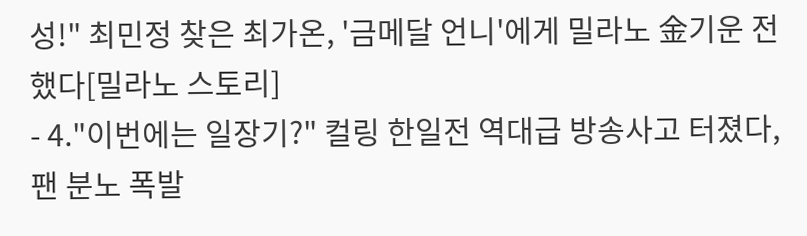성!" 최민정 찾은 최가온, '금메달 언니'에게 밀라노 金기운 전했다[밀라노 스토리]
- 4."이번에는 일장기?" 컬링 한일전 역대급 방송사고 터졌다, 팬 분노 폭발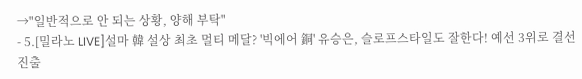→"일반적으로 안 되는 상황, 양해 부탁"
- 5.[밀라노 LIVE]설마 韓 설상 최초 멀티 메달? '빅에어 銅' 유승은, 슬로프스타일도 잘한다! 예선 3위로 결선 진출